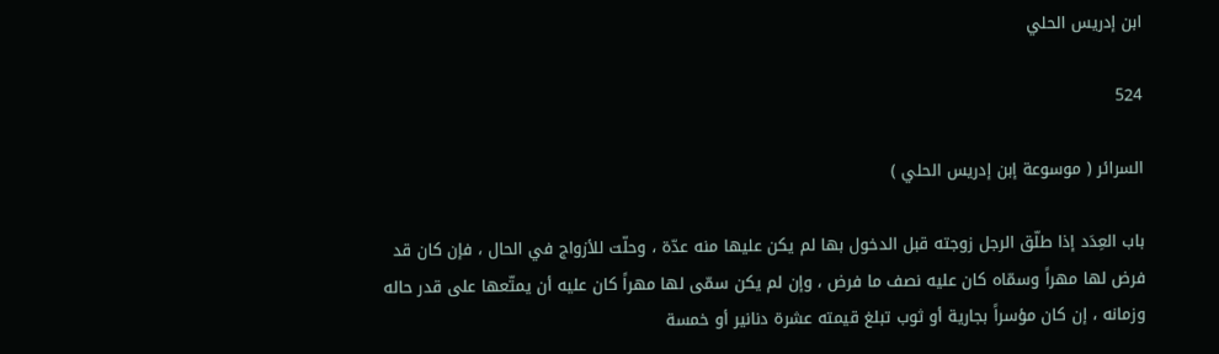ابن إدريس الحلي

524

السرائر ( موسوعة إبن إدريس الحلي )

باب العِدَد إذا طلّق الرجل زوجته قبل الدخول بها لم يكن عليها منه عدّة ، وحلّت للأزواج في الحال ، فإن كان قد فرض لها مهراً وسمّاه كان عليه نصف ما فرض ، وإن لم يكن سمّى لها مهراً كان عليه أن يمتّعها على قدر حاله وزمانه ، إن كان مؤسراً بجارية أو ثوب تبلغ قيمته عشرة دنانير أو خمسة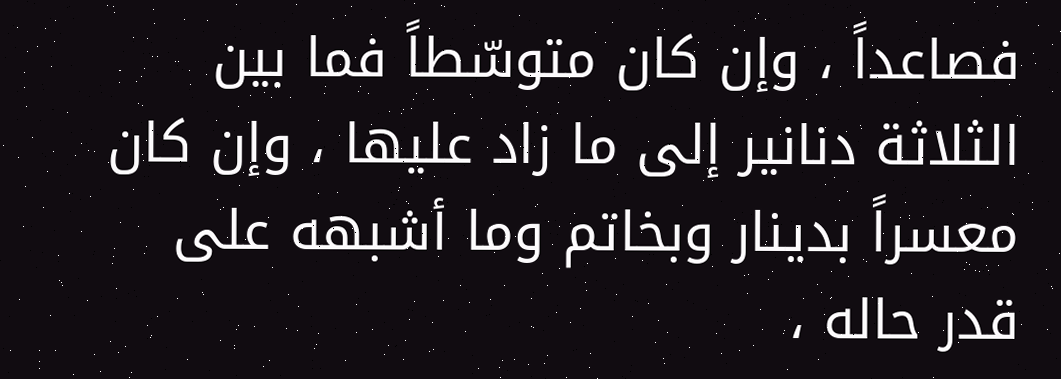فصاعداً ، وإن كان متوسّطاً فما بين الثلاثة دنانير إلى ما زاد عليها ، وإن كان معسراً بدينار وبخاتم وما أشبهه على قدر حاله ،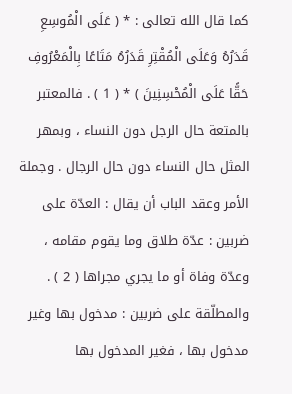كما قال الله تعالى : * ( عَلَى الْمُوسِعِ قَدَرُهُ وَعَلَى الْمُقْتِرِ قَدَرُهُ مَتَاعًا بِالْمَعْرُوفِ حَقًّا عَلَى الْمُحْسِنِينَ ) * ( 1 ) . فالمعتبر بالمتعة حال الرجل دون النساء ، وبمهر المثل حال النساء دون حال الرجال . وجملة الأمر وعقد الباب أن يقال : العدّة على ضربين : عدّة طلاق وما يقوم مقامه ، وعدّة وفاة أو ما يجري مجراها ( 2 ) . والمطلّقة على ضربين : مدخول بها وغير مدخول بها ، فغير المدخول بها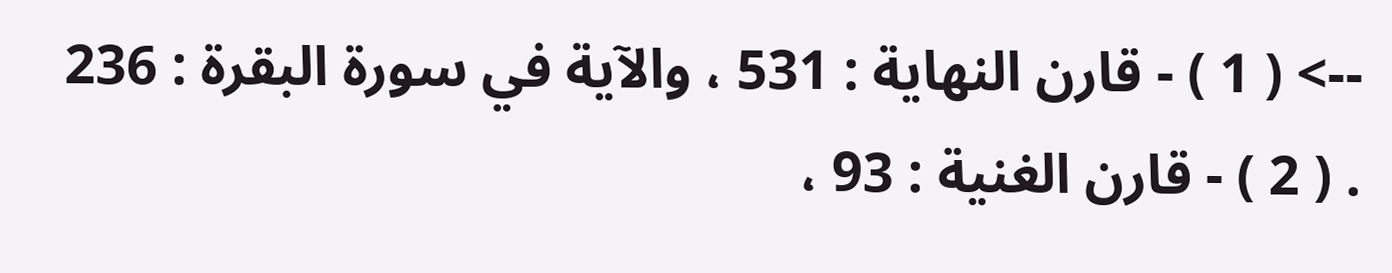--> ( 1 ) - قارن النهاية : 531 ، والآية في سورة البقرة : 236 . ( 2 ) - قارن الغنية : 93 ،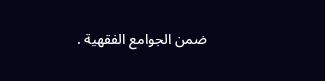ضمن الجوامع الفقهية .